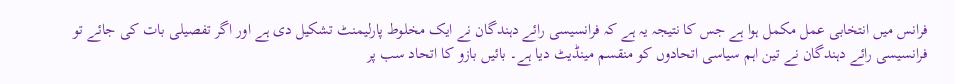فرانس میں انتخابی عمل مکمل ہوا ہے جس کا نتیجہ یہ ہے کہ فرانسیسی رائے دہندگان نے ایک مخلوط پارلیمنٹ تشکیل دی ہے اور اگر تفصیلی بات کی جائے تو فرانسیسی رائے دہندگان نے تین اہم سیاسی اتحادوں کو منقسم مینڈیٹ دیا ہے۔ بائیں بازو کا اتحاد سب پر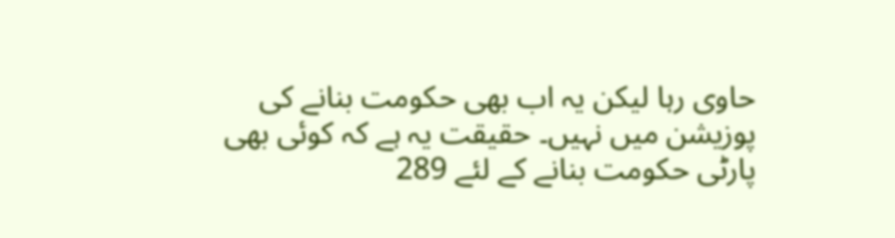حاوی رہا لیکن یہ اب بھی حکومت بنانے کی پوزیشن میں نہیں۔ حقیقت یہ ہے کہ کوئی بھی پارٹی حکومت بنانے کے لئے 289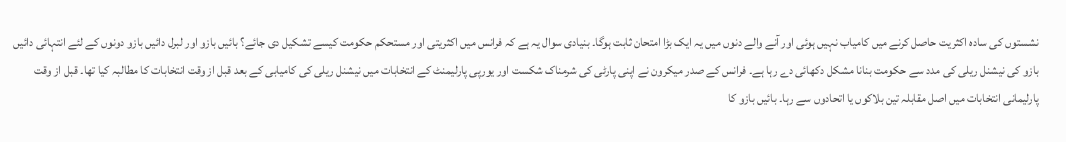نشستوں کی سادہ اکثریت حاصل کرنے میں کامیاب نہیں ہوئی اور آنے والے دنوں میں یہ ایک بڑا امتحان ثابت ہوگا۔ بنیادی سوال یہ ہے کہ فرانس میں اکثریتی اور مستحکم حکومت کیسے تشکیل دی جائے؟ بائیں بازو اور لبرل دائیں بازو دونوں کے لئے انتہائی دائیں بازو کی نیشنل ریلی کی مدد سے حکومت بنانا مشکل دکھائی دے رہا ہے۔ فرانس کے صدر میکرون نے اپنی پارٹی کی شرمناک شکست اور یورپی پارلیمنٹ کے انتخابات میں نیشنل ریلی کی کامیابی کے بعد قبل از وقت انتخابات کا مطالبہ کیا تھا۔ قبل از وقت پارلیمانی انتخابات میں اصل مقابلہ تین بلاکوں یا اتحادوں سے رہا۔ بائیں بازو کا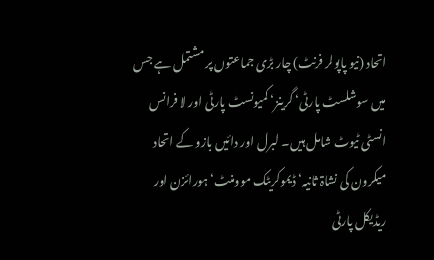اتحاد (نیو پاپولر فرنٹ) چار بڑی جماعتوں پر مشتمل ہے جس میں سوشلسٹ پارٹی‘ گرینز‘ کمیونسٹ پارٹی اور لا فرانس انسٹی ٹیوٹ شامل ہیں۔ لبرل اور دائیں بازو کے اتحاد میکرون کی نشاۃ ثانیہ‘ ڈیموکریٹک موومنٹ‘ ہورائزن اور ریڈیکل پارٹی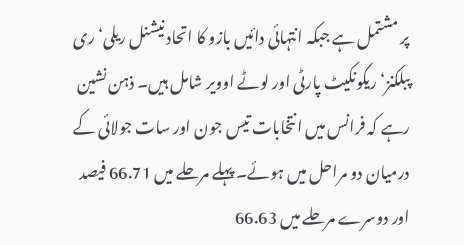پر مشتمل ہے جبکہ انتہائی دائیں بازو کا اتحاد نیشنل ریلی‘ ری پبلکنز‘ ریکونکیٹ پارٹی اور لوٹے اوویر شامل ہیں۔ ذہن نشین رہے کہ فرانس میں انتخابات تیس جون اور سات جولائی کے درمیان دو مراحل میں ہوئے۔ پہلے مرحلے میں 66.71 فیصد اور دوسرے مرحلے میں 66.63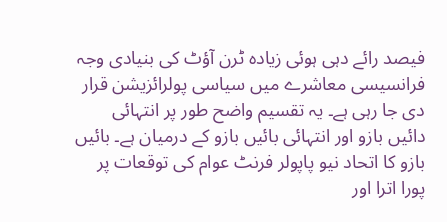فیصد رائے دہی ہوئی زیادہ ٹرن آؤٹ کی بنیادی وجہ فرانسیسی معاشرے میں سیاسی پولرائزیشن قرار دی جا رہی ہے۔ یہ تقسیم واضح طور پر انتہائی دائیں بازو اور انتہائی بائیں بازو کے درمیان ہے۔ بائیں بازو کا اتحاد نیو پاپولر فرنٹ عوام کی توقعات پر پورا اترا اور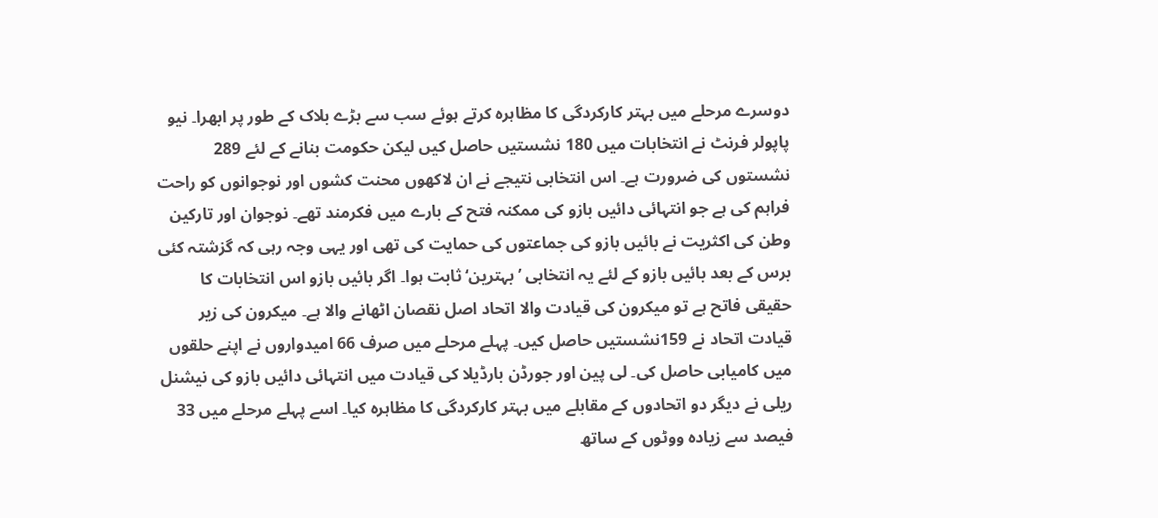دوسرے مرحلے میں بہتر کارکردگی کا مظاہرہ کرتے ہوئے سب سے بڑے بلاک کے طور پر ابھرا۔ نیو پاپولر فرنٹ نے انتخابات میں 180 نشستیں حاصل کیں لیکن حکومت بنانے کے لئے 289 نشستوں کی ضرورت ہے۔ اس انتخابی نتیجے نے ان لاکھوں محنت کشوں اور نوجوانوں کو راحت فراہم کی ہے جو انتہائی دائیں بازو کی ممکنہ فتح کے بارے میں فکرمند تھے۔ نوجوان اور تارکین وطن کی اکثریت نے بائیں بازو کی جماعتوں کی حمایت کی تھی اور یہی وجہ رہی کہ گزشتہ کئی برس کے بعد بائیں بازو کے لئے یہ انتخابی ’بہترین‘ ثابت ہوا۔ اگر بائیں بازو اس انتخابات کا حقیقی فاتح ہے تو میکرون کی قیادت والا اتحاد اصل نقصان اٹھانے والا ہے۔ میکرون کی زیر قیادت اتحاد نے 159نشستیں حاصل کیں۔ پہلے مرحلے میں صرف 66 امیدواروں نے اپنے حلقوں میں کامیابی حاصل کی۔ لی پین اور جورڈن بارڈیلا کی قیادت میں انتہائی دائیں بازو کی نیشنل ریلی نے دیگر دو اتحادوں کے مقابلے میں بہتر کارکردگی کا مظاہرہ کیا۔ اسے پہلے مرحلے میں 33 فیصد سے زیادہ ووٹوں کے ساتھ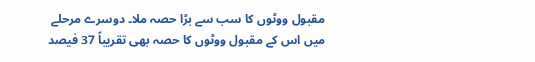مقبول ووٹوں کا سب سے بڑا حصہ ملا۔ دوسرے مرحلے میں اس کے مقبول ووٹوں کا حصہ بھی تقریباً 37 فیصد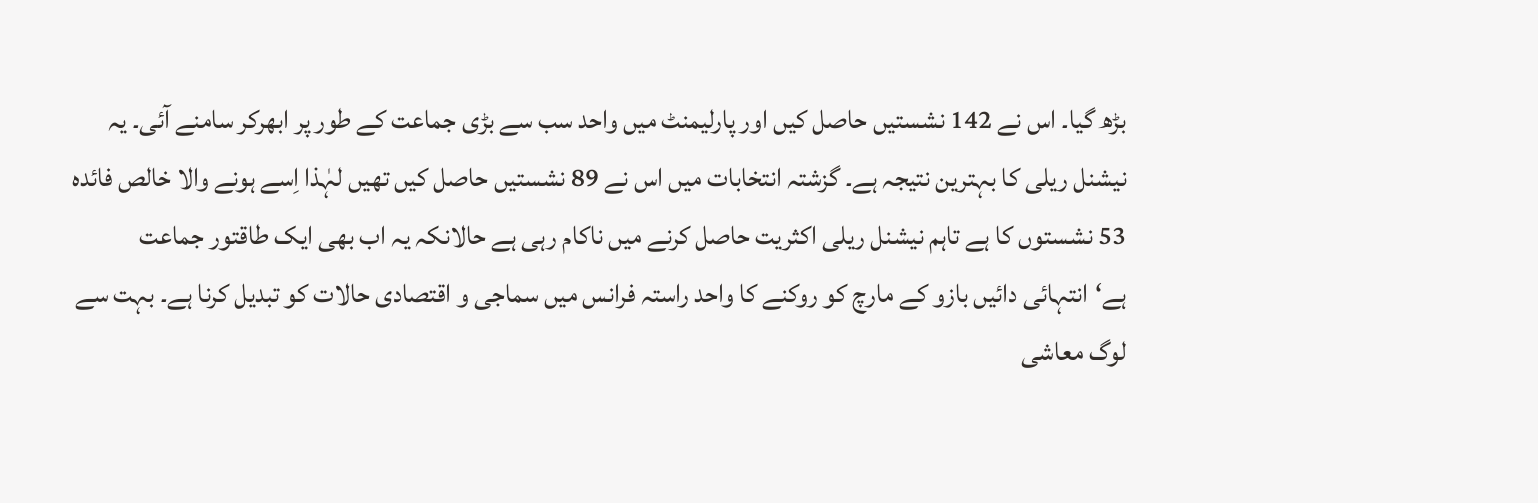بڑھ گیا۔ اس نے 142 نشستیں حاصل کیں اور پارلیمنٹ میں واحد سب سے بڑی جماعت کے طور پر ابھرکر سامنے آئی۔ یہ نیشنل ریلی کا بہترین نتیجہ ہے۔ گزشتہ انتخابات میں اس نے 89 نشستیں حاصل کیں تھیں لہٰذا اِسے ہونے والا خالص فائدہ 53 نشستوں کا ہے تاہم نیشنل ریلی اکثریت حاصل کرنے میں ناکام رہی ہے حالانکہ یہ اب بھی ایک طاقتور جماعت ہے‘انتہائی دائیں بازو کے مارچ کو روکنے کا واحد راستہ فرانس میں سماجی و اقتصادی حالات کو تبدیل کرنا ہے۔ بہت سے لوگ معاشی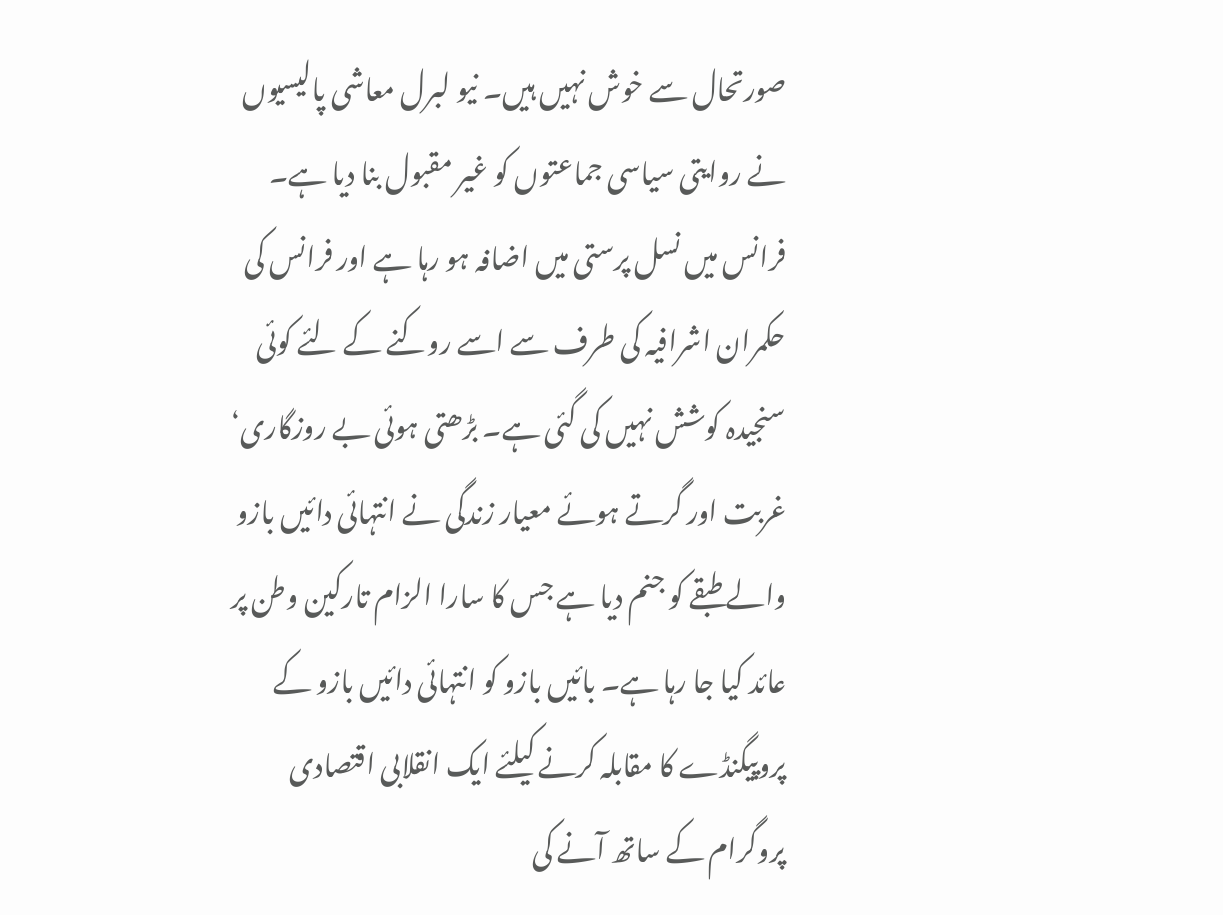صورتحال سے خوش نہیں ہیں۔ نیو لبرل معاشی پالیسیوں نے روایتی سیاسی جماعتوں کو غیر مقبول بنا دیا ہے۔ فرانس میں نسل پرستی میں اضافہ ہو رہا ہے اور فرانس کی حکمران اشرافیہ کی طرف سے اسے روکنے کے لئے کوئی سنجیدہ کوشش نہیں کی گئی ہے۔ بڑھتی ہوئی بے روزگاری‘ غربت اور گرتے ہوئے معیار زندگی نے انتہائی دائیں بازو والے طبقے کو جنم دیا ہے جس کا سارا الزام تارکین وطن پر عائد کیا جا رہا ہے۔ بائیں بازو کو انتہائی دائیں بازو کے پروپیگنڈے کا مقابلہ کرنے کیلئے ایک انقلابی اقتصادی پروگرام کے ساتھ آنے کی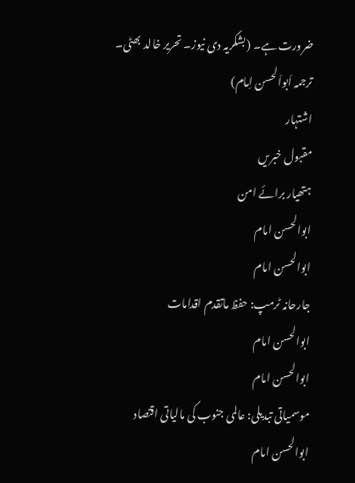ضرورت ہے۔ (بشکریہ دی نیوز۔ تحریر خالد بھٹی۔ ترجمہ اَبواَلحسن اِمام)
اشتہار
مقبول خبریں
ہتھیار برائے امن
ابوالحسن امام
ابوالحسن امام
جارحانہ ٹرمپ: حفظ ماتقدم اقدامات
ابوالحسن امام
ابوالحسن امام
موسمیاتی تبدیلی: عالمی جنوب کی مالیاتی اقتصاد
ابوالحسن امام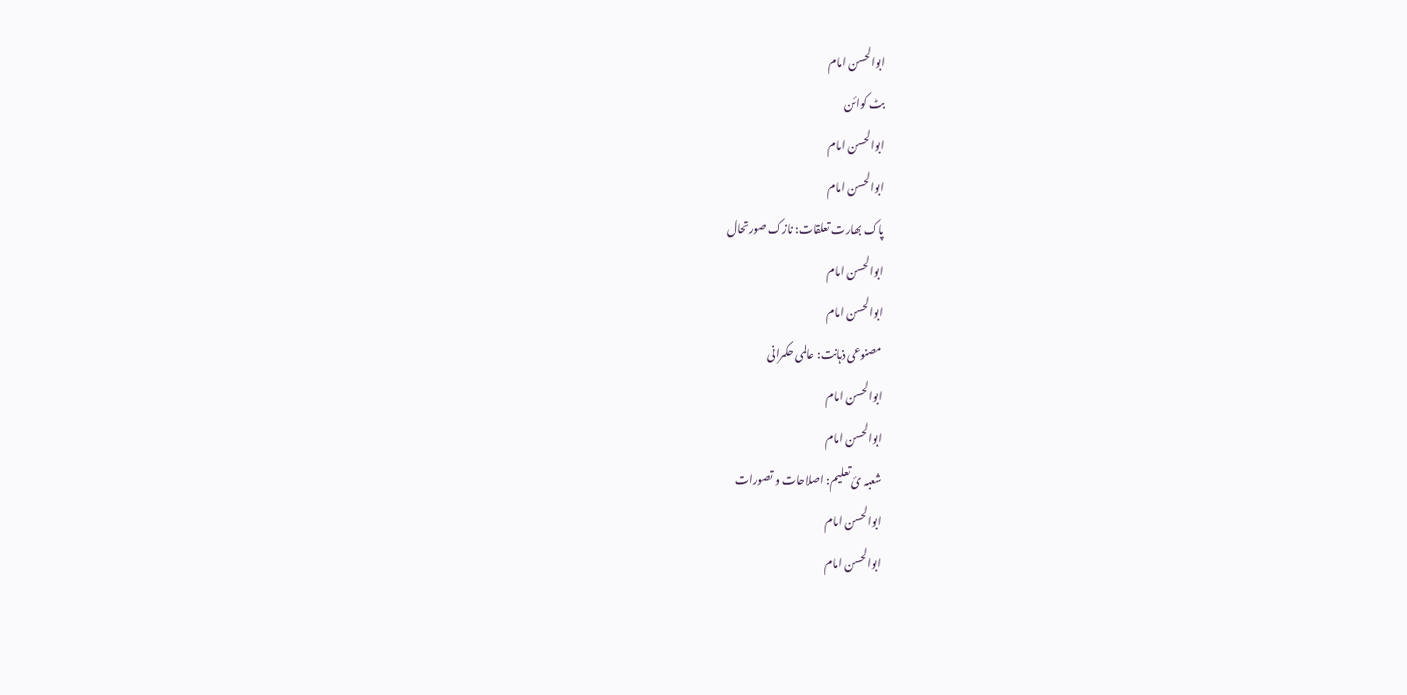ابوالحسن امام
بٹ کوائن
ابوالحسن امام
ابوالحسن امام
پاک بھارت تعلقات: نازک صورتحال
ابوالحسن امام
ابوالحسن امام
مصنوعی ذہانت: عالمی حکمرانی
ابوالحسن امام
ابوالحسن امام
شعبہ ئ تعلیم: اصلاحات و تصورات
ابوالحسن امام
ابوالحسن امام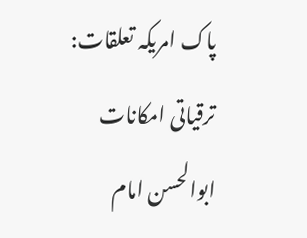پاک امریکہ تعلقات: ترقیاتی امکانات
ابوالحسن امام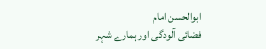ابوالحسن امام
فضائی آلودگی اور ہمارے شہر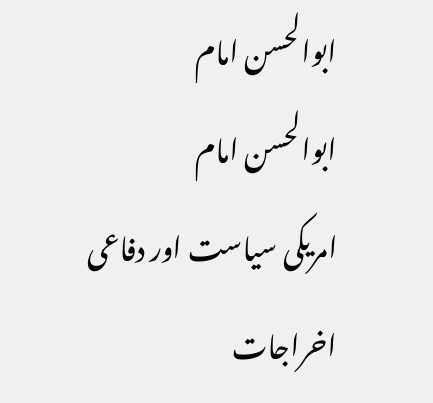ابوالحسن امام
ابوالحسن امام
امریکی سیاست اور دفاعی اخراجات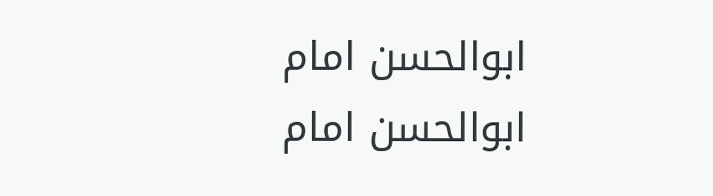ابوالحسن امام
ابوالحسن امام